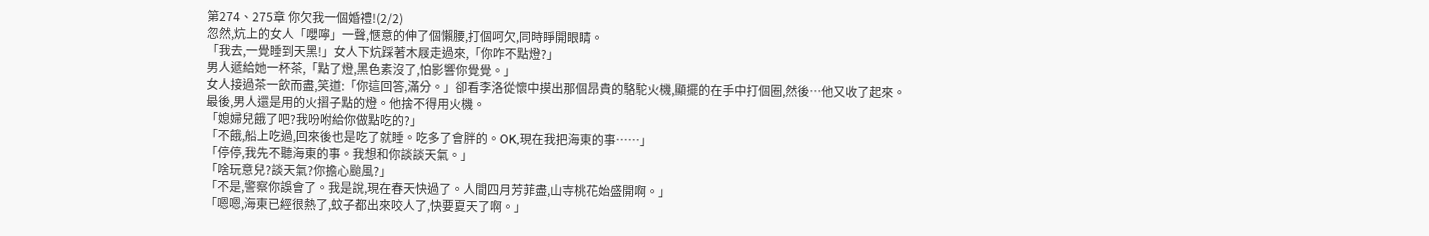第274、275章 你欠我一個婚禮!(2/2)
忽然,炕上的女人「嚶嚀」一聲,愜意的伸了個懶腰,打個呵欠,同時睜開眼睛。
「我去,一覺睡到天黑!」女人下炕踩著木屐走過來,「你咋不點燈?」
男人遞給她一杯茶,「點了燈,黑色素沒了,怕影響你覺覺。」
女人接過茶一飲而盡,笑道:「你這回答,滿分。」卻看李洛從懷中摸出那個昂貴的駱駝火機,顯擺的在手中打個圈,然後…他又收了起來。
最後,男人還是用的火摺子點的燈。他捨不得用火機。
「媳婦兒餓了吧?我吩咐給你做點吃的?」
「不餓,船上吃過,回來後也是吃了就睡。吃多了會胖的。OK,現在我把海東的事……」
「停停,我先不聽海東的事。我想和你談談天氣。」
「啥玩意兒?談天氣?你擔心颱風?」
「不是,警察你誤會了。我是說,現在春天快過了。人間四月芳菲盡,山寺桃花始盛開啊。」
「嗯嗯,海東已經很熱了,蚊子都出來咬人了,快要夏天了啊。」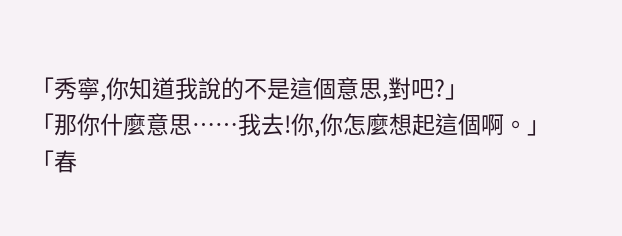「秀寧,你知道我說的不是這個意思,對吧?」
「那你什麼意思……我去!你,你怎麼想起這個啊。」
「春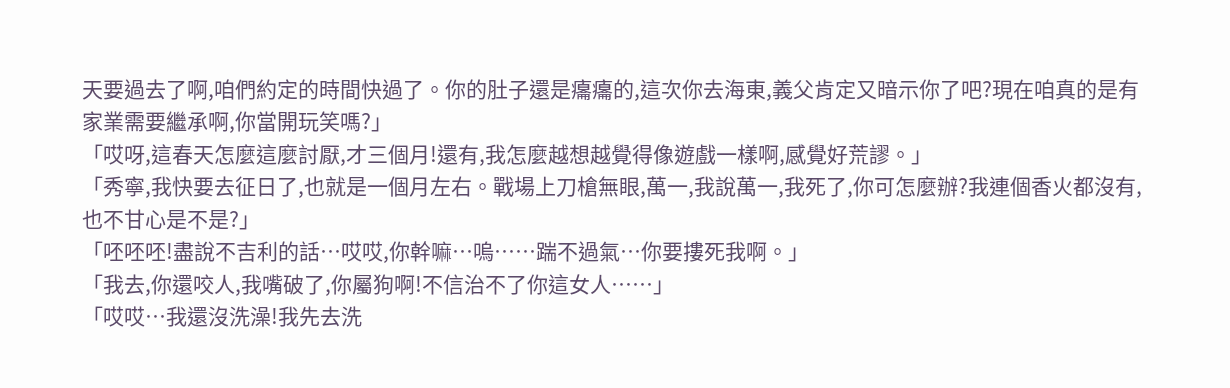天要過去了啊,咱們約定的時間快過了。你的肚子還是癟癟的,這次你去海東,義父肯定又暗示你了吧?現在咱真的是有家業需要繼承啊,你當開玩笑嗎?」
「哎呀,這春天怎麼這麼討厭,才三個月!還有,我怎麼越想越覺得像遊戲一樣啊,感覺好荒謬。」
「秀寧,我快要去征日了,也就是一個月左右。戰場上刀槍無眼,萬一,我說萬一,我死了,你可怎麼辦?我連個香火都沒有,也不甘心是不是?」
「呸呸呸!盡說不吉利的話…哎哎,你幹嘛…嗚……踹不過氣…你要摟死我啊。」
「我去,你還咬人,我嘴破了,你屬狗啊!不信治不了你這女人……」
「哎哎…我還沒洗澡!我先去洗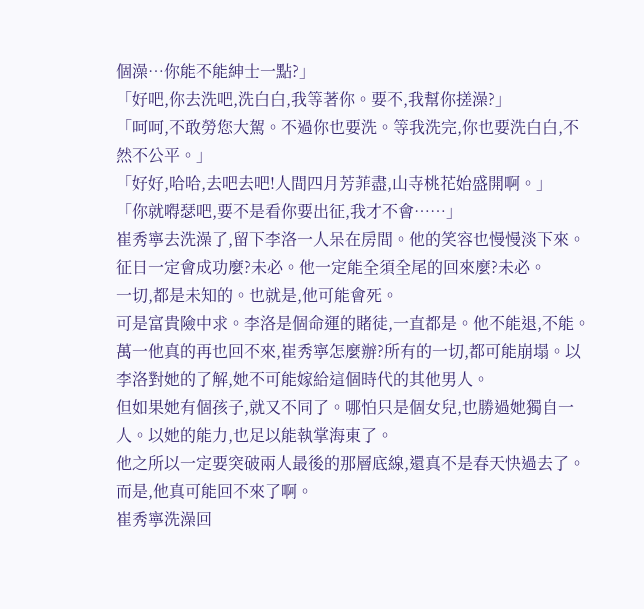個澡…你能不能紳士一點?」
「好吧,你去洗吧,洗白白,我等著你。要不,我幫你搓澡?」
「呵呵,不敢勞您大駕。不過你也要洗。等我洗完,你也要洗白白,不然不公平。」
「好好,哈哈,去吧去吧!人間四月芳菲盡,山寺桃花始盛開啊。」
「你就嘚瑟吧,要不是看你要出征,我才不會……」
崔秀寧去洗澡了,留下李洛一人呆在房間。他的笑容也慢慢淡下來。
征日一定會成功麼?未必。他一定能全須全尾的回來麼?未必。
一切,都是未知的。也就是,他可能會死。
可是富貴險中求。李洛是個命運的賭徒,一直都是。他不能退,不能。
萬一他真的再也回不來,崔秀寧怎麼辦?所有的一切,都可能崩塌。以李洛對她的了解,她不可能嫁給這個時代的其他男人。
但如果她有個孩子,就又不同了。哪怕只是個女兒,也勝過她獨自一人。以她的能力,也足以能執掌海東了。
他之所以一定要突破兩人最後的那層底線,還真不是春天快過去了。而是,他真可能回不來了啊。
崔秀寧洗澡回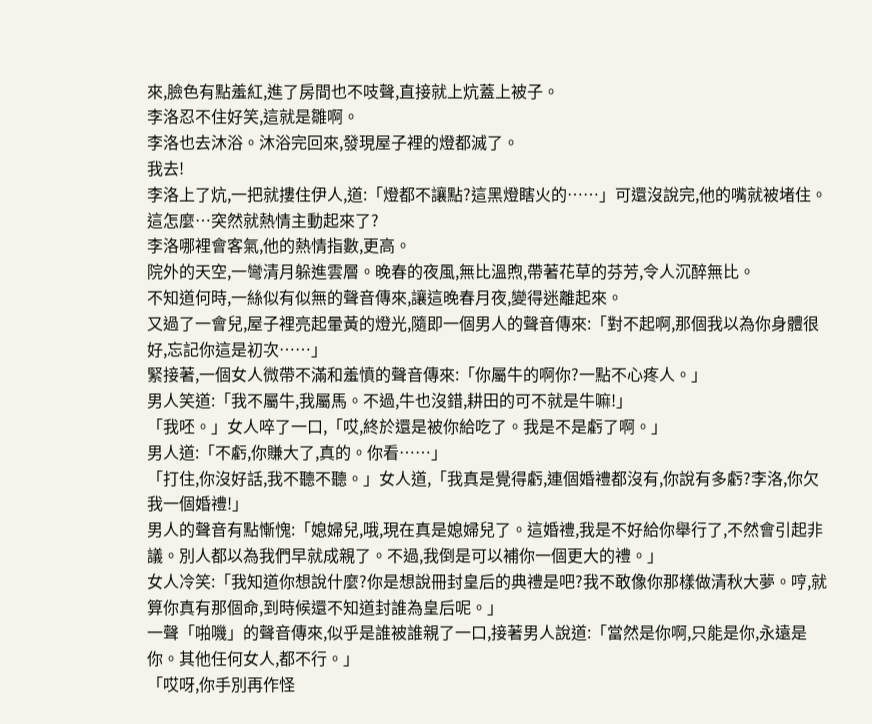來,臉色有點羞紅,進了房間也不吱聲,直接就上炕蓋上被子。
李洛忍不住好笑,這就是雛啊。
李洛也去沐浴。沐浴完回來,發現屋子裡的燈都滅了。
我去!
李洛上了炕,一把就摟住伊人,道:「燈都不讓點?這黑燈瞎火的……」可還沒說完,他的嘴就被堵住。
這怎麼…突然就熱情主動起來了?
李洛哪裡會客氣,他的熱情指數,更高。
院外的天空,一彎清月躲進雲層。晚春的夜風,無比溫煦,帶著花草的芬芳,令人沉醉無比。
不知道何時,一絲似有似無的聲音傳來,讓這晚春月夜,變得迷離起來。
又過了一會兒,屋子裡亮起暈黃的燈光,隨即一個男人的聲音傳來:「對不起啊,那個我以為你身體很好,忘記你這是初次……」
緊接著,一個女人微帶不滿和羞憤的聲音傳來:「你屬牛的啊你?一點不心疼人。」
男人笑道:「我不屬牛,我屬馬。不過,牛也沒錯,耕田的可不就是牛嘛!」
「我呸。」女人啐了一口,「哎,終於還是被你給吃了。我是不是虧了啊。」
男人道:「不虧,你賺大了,真的。你看……」
「打住,你沒好話,我不聽不聽。」女人道,「我真是覺得虧,連個婚禮都沒有,你說有多虧?李洛,你欠我一個婚禮!」
男人的聲音有點慚愧:「媳婦兒,哦,現在真是媳婦兒了。這婚禮,我是不好給你舉行了,不然會引起非議。別人都以為我們早就成親了。不過,我倒是可以補你一個更大的禮。」
女人冷笑:「我知道你想說什麼?你是想說冊封皇后的典禮是吧?我不敢像你那樣做清秋大夢。哼,就算你真有那個命,到時候還不知道封誰為皇后呢。」
一聲「啪嘰」的聲音傳來,似乎是誰被誰親了一口,接著男人說道:「當然是你啊,只能是你,永遠是你。其他任何女人,都不行。」
「哎呀,你手別再作怪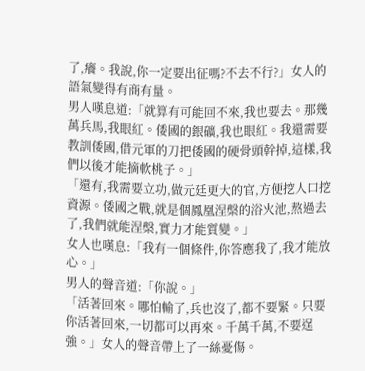了,癢。我說,你一定要出征嗎?不去不行?」女人的語氣變得有商有量。
男人嘆息道:「就算有可能回不來,我也要去。那幾萬兵馬,我眼紅。倭國的銀礦,我也眼紅。我還需要教訓倭國,借元軍的刀把倭國的硬骨頭幹掉,這樣,我們以後才能摘軟桃子。」
「還有,我需要立功,做元廷更大的官,方便挖人口挖資源。倭國之戰,就是個鳳凰涅槃的浴火池,熬過去了,我們就能涅槃,實力才能質變。」
女人也嘆息:「我有一個條件,你答應我了,我才能放心。」
男人的聲音道:「你說。」
「活著回來。哪怕輸了,兵也沒了,都不要緊。只要你活著回來,一切都可以再來。千萬千萬,不要逞強。」女人的聲音帶上了一絲憂傷。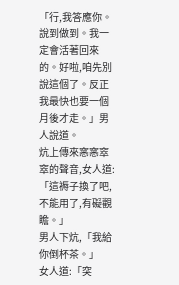「行,我答應你。說到做到。我一定會活著回來的。好啦,咱先別說這個了。反正我最快也要一個月後才走。」男人說道。
炕上傳來窸窸窣窣的聲音,女人道:「這褥子換了吧,不能用了,有礙觀瞻。」
男人下炕,「我給你倒杯茶。」
女人道:「突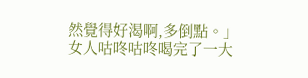然覺得好渴啊,多倒點。」
女人咕咚咕咚喝完了一大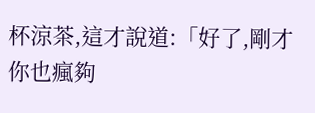杯涼茶,這才說道:「好了,剛才你也瘋夠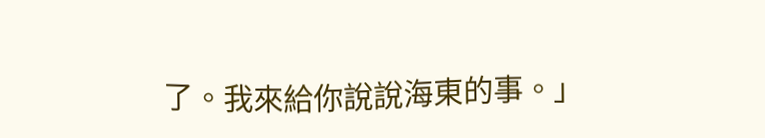了。我來給你說說海東的事。」